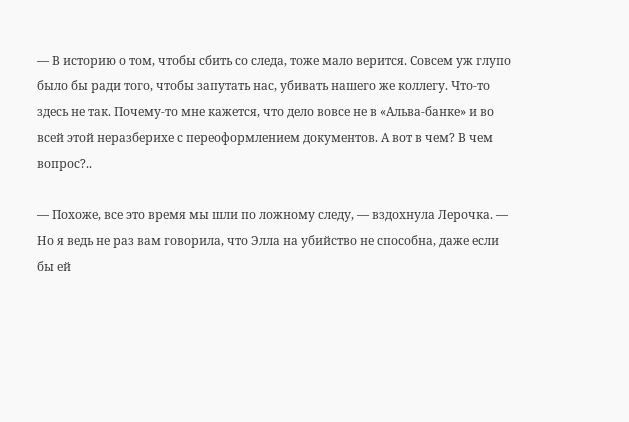— В историю о том, чтобы сбить со следа, тоже мало верится. Совсем уж глупо было бы ради того, чтобы запутать нас, убивать нашего же коллегу. Что-то здесь не так. Почему-то мне кажется, что дело вовсе не в «Альва-банке» и во всей этой неразберихе с переоформлением документов. А вот в чем? В чем вопрос?..

— Похоже, все это время мы шли по ложному следу, — вздохнула Лерочка. — Но я ведь не раз вам говорила, что Элла на убийство не способна, даже если бы ей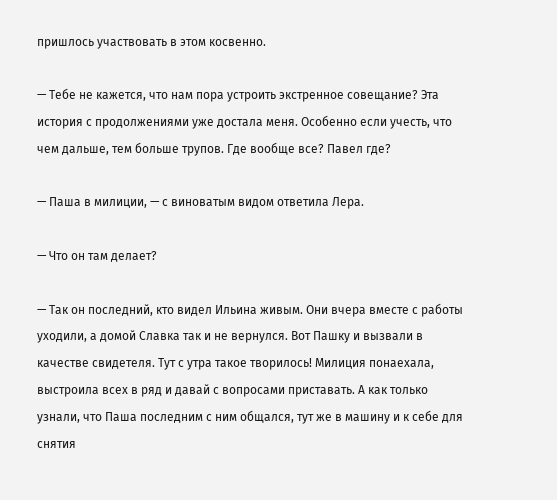пришлось участвовать в этом косвенно.

— Тебе не кажется, что нам пора устроить экстренное совещание? Эта история с продолжениями уже достала меня. Особенно если учесть, что чем дальше, тем больше трупов. Где вообще все? Павел где?

— Паша в милиции, — с виноватым видом ответила Лера.

— Что он там делает?

— Так он последний, кто видел Ильина живым. Они вчера вместе с работы уходили, а домой Славка так и не вернулся. Вот Пашку и вызвали в качестве свидетеля. Тут с утра такое творилось! Милиция понаехала, выстроила всех в ряд и давай с вопросами приставать. А как только узнали, что Паша последним с ним общался, тут же в машину и к себе для снятия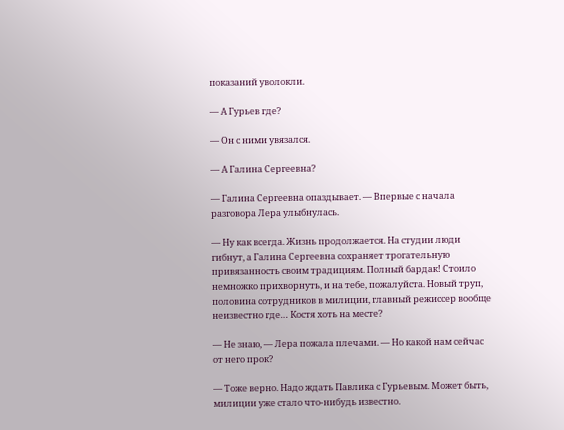показаний уволокли.

— А Гурьев где?

— Он с ними увязался.

— А Галина Сергеевна?

— Галина Сергеевна опаздывает. — Впервые с начала разговора Лера улыбнулась.

— Ну как всегда. Жизнь продолжается. На студии люди гибнут, а Галина Сергеевна сохраняет трогательную привязанность своим традициям. Полный бардак! Стоило немножко прихворнуть, и на тебе, пожалуйста. Новый труп, половина сотрудников в милиции, главный режиссер вообще неизвестно где… Костя хоть на месте?

— Не знаю, — Лера пожала плечами. — Но какой нам сейчас от него прок?

— Тоже верно. Надо ждать Павлика с Гурьевым. Может быть, милиции уже стало что-нибудь известно.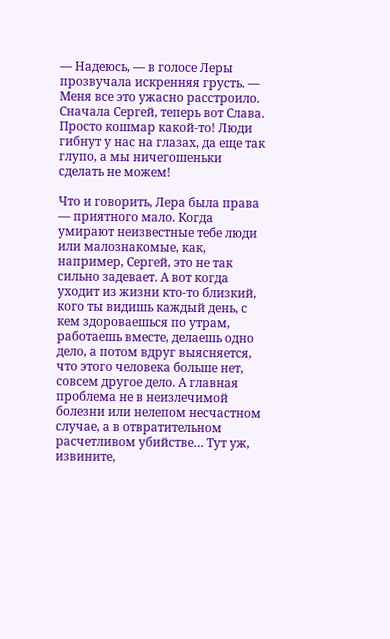— Надеюсь, — в голосе Леры прозвучала искренняя грусть. — Меня все это ужасно расстроило. Сначала Сергей, теперь вот Слава. Просто кошмар какой-то! Люди гибнут у нас на глазах, да еще так глупо, а мы ничегошеньки сделать не можем!

Что и говорить, Лера была права — приятного мало. Когда умирают неизвестные тебе люди или малознакомые, как, например, Сергей, это не так сильно задевает. А вот когда уходит из жизни кто-то близкий, кого ты видишь каждый день, с кем здороваешься по утрам, работаешь вместе, делаешь одно дело, а потом вдруг выясняется, что этого человека больше нет, совсем другое дело. А главная проблема не в неизлечимой болезни или нелепом несчастном случае, а в отвратительном расчетливом убийстве… Тут уж, извините,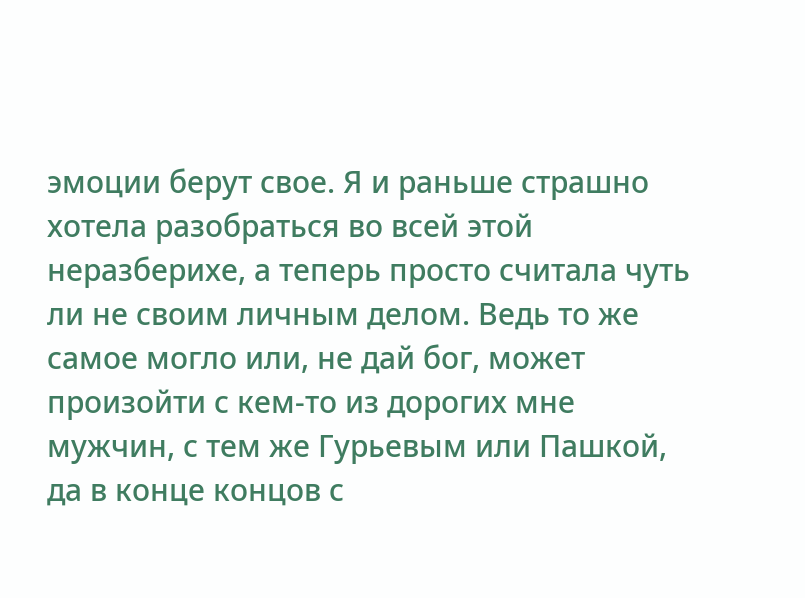эмоции берут свое. Я и раньше страшно хотела разобраться во всей этой неразберихе, а теперь просто считала чуть ли не своим личным делом. Ведь то же самое могло или, не дай бог, может произойти с кем-то из дорогих мне мужчин, с тем же Гурьевым или Пашкой, да в конце концов с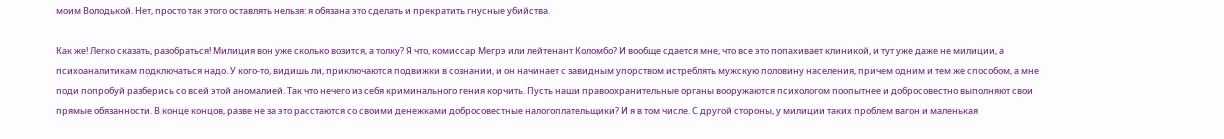моим Володькой. Нет, просто так этого оставлять нельзя: я обязана это сделать и прекратить гнусные убийства.

Как же! Легко сказать, разобраться! Милиция вон уже сколько возится, а толку? Я что, комиссар Мегрэ или лейтенант Коломбо? И вообще сдается мне, что все это попахивает клиникой, и тут уже даже не милиции, а психоаналитикам подключаться надо. У кого-то, видишь ли, приключаются подвижки в сознании, и он начинает с завидным упорством истреблять мужскую половину населения, причем одним и тем же способом, а мне поди попробуй разберись со всей этой аномалией. Так что нечего из себя криминального гения корчить. Пусть наши правоохранительные органы вооружаются психологом поопытнее и добросовестно выполняют свои прямые обязанности. В конце концов, разве не за это расстаются со своими денежками добросовестные налогоплательщики? И я в том числе. С другой стороны, у милиции таких проблем вагон и маленькая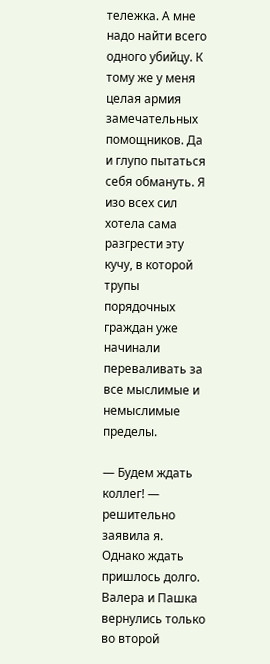тележка. А мне надо найти всего одного убийцу. К тому же у меня целая армия замечательных помощников. Да и глупо пытаться себя обмануть. Я изо всех сил хотела сама разгрести эту кучу, в которой трупы порядочных граждан уже начинали переваливать за все мыслимые и немыслимые пределы.

— Будем ждать коллег! — решительно заявила я. Однако ждать пришлось долго. Валера и Пашка вернулись только во второй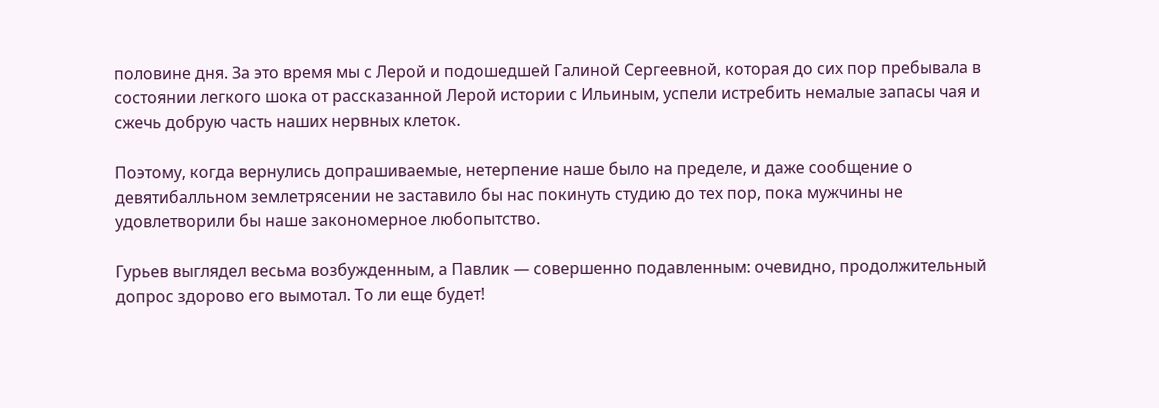половине дня. За это время мы с Лерой и подошедшей Галиной Сергеевной, которая до сих пор пребывала в состоянии легкого шока от рассказанной Лерой истории с Ильиным, успели истребить немалые запасы чая и сжечь добрую часть наших нервных клеток.

Поэтому, когда вернулись допрашиваемые, нетерпение наше было на пределе, и даже сообщение о девятибалльном землетрясении не заставило бы нас покинуть студию до тех пор, пока мужчины не удовлетворили бы наше закономерное любопытство.

Гурьев выглядел весьма возбужденным, а Павлик — совершенно подавленным: очевидно, продолжительный допрос здорово его вымотал. То ли еще будет!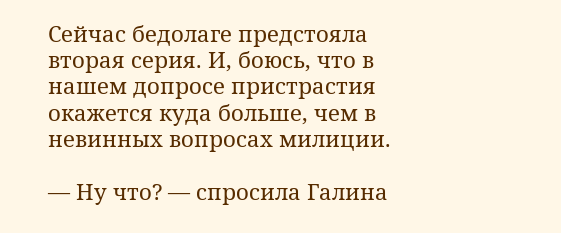Сейчас бедолаге предстояла вторая серия. И, боюсь, что в нашем допросе пристрастия окажется куда больше, чем в невинных вопросах милиции.

— Ну что? — спросила Галина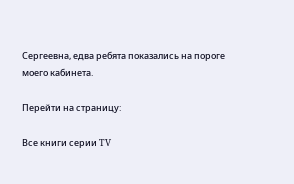Сергеевна, едва ребята показались на пороге моего кабинета.

Перейти на страницу:

Все книги серии TV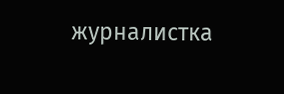журналистка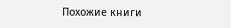Похожие книги